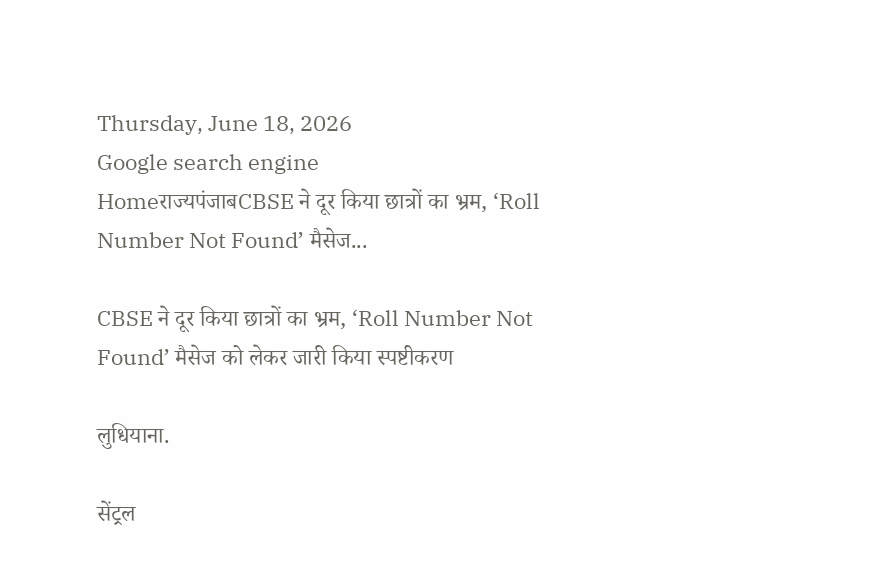Thursday, June 18, 2026
Google search engine
Homeराज्यपंजाबCBSE ने दूर किया छात्रों का भ्रम, ‘Roll Number Not Found’ मैसेज...

CBSE ने दूर किया छात्रों का भ्रम, ‘Roll Number Not Found’ मैसेज को लेकर जारी किया स्पष्टीकरण

लुधियाना.

सेंट्रल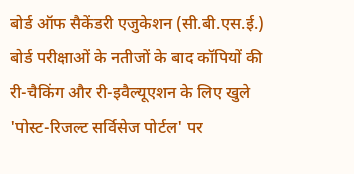बोर्ड ऑफ सैकेंडरी एजुकेशन (सी.बी.एस.ई.) बोर्ड परीक्षाओं के नतीजों के बाद कॉपियों की री-चैकिंग और री-इवैल्यूएशन के लिए खुले 'पोस्ट-रिजल्ट सर्विसेज पोर्टल' पर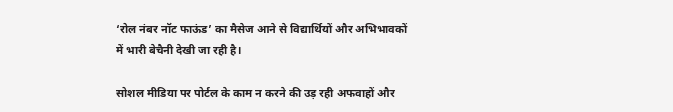‘रोल नंबर नॉट फाऊंड’ का मैसेज आने से विद्यार्थियों और अभिभावकों में भारी बेचैनी देखी जा रही है।

सोशल मीडिया पर पोर्टल के काम न करने की उड़ रही अफवाहों और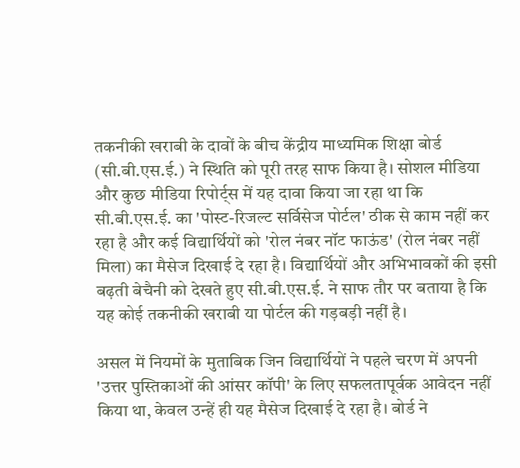तकनीकी खराबी के दावों के बीच केंद्रीय माध्यमिक शिक्षा बोर्ड (सी.बी.एस.ई.) ने स्थिति को पूरी तरह साफ किया है। सोशल मीडिया और कुछ मीडिया रिपोर्ट्स में यह दावा किया जा रहा था कि सी.बी.एस.ई. का 'पोस्ट-रिजल्ट सर्विसेज पोर्टल' ठीक से काम नहीं कर रहा है और कई विद्यार्थियों को 'रोल नंबर नॉट फाऊंड' (रोल नंबर नहीं मिला) का मैसेज दिखाई दे रहा है। विद्यार्थियों और अभिभावकों की इसी बढ़ती बेचैनी को देखते हुए सी.बी.एस.ई. ने साफ तौर पर बताया है कि यह कोई तकनीकी खराबी या पोर्टल की गड़बड़ी नहीं है।

असल में नियमों के मुताबिक जिन विद्यार्थियों ने पहले चरण में अपनी 'उत्तर पुस्तिकाओं की आंसर कॉपी' के लिए सफलतापूर्वक आवेदन नहीं किया था, केवल उन्हें ही यह मैसेज दिखाई दे रहा है। बोर्ड ने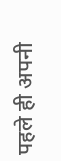पहले ही अपनी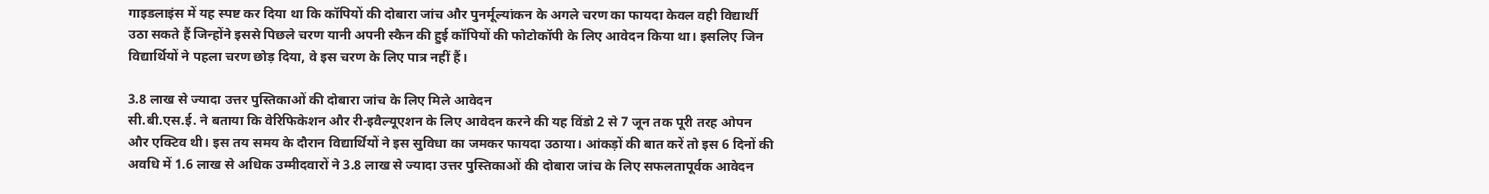गाइडलाइंस में यह स्पष्ट कर दिया था कि कॉपियों की दोबारा जांच और पुनर्मूल्यांकन के अगले चरण का फायदा केवल वही विद्यार्थी उठा सकते हैं जिन्होंने इससे पिछले चरण यानी अपनी स्कैन की हुई कॉपियों की फोटोकॉपी के लिए आवेदन किया था। इसलिए जिन विद्यार्थियों ने पहला चरण छोड़ दिया, वे इस चरण के लिए पात्र नहीं हैं।

3.8 लाख से ज्यादा उत्तर पुस्तिकाओं की दोबारा जांच के लिए मिले आवेदन
सी.बी.एस.ई. ने बताया कि वेरिफिकेशन और री-इवैल्यूएशन के लिए आवेदन करने की यह विंडो 2 से 7 जून तक पूरी तरह ओपन और एक्टिव थी। इस तय समय के दौरान विद्यार्थियों ने इस सुविधा का जमकर फायदा उठाया। आंकड़ों की बात करें तो इस 6 दिनों की अवधि में 1.6 लाख से अधिक उम्मीदवारों ने 3.8 लाख से ज्यादा उत्तर पुस्तिकाओं की दोबारा जांच के लिए सफलतापूर्वक आवेदन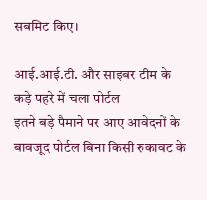सबमिट किए।

आई.आई.टी. और साइबर टीम के कड़े पहरे में चला पोर्टल
इतने बड़े पैमाने पर आए आवेदनों के बावजूद पोर्टल बिना किसी रुकावट के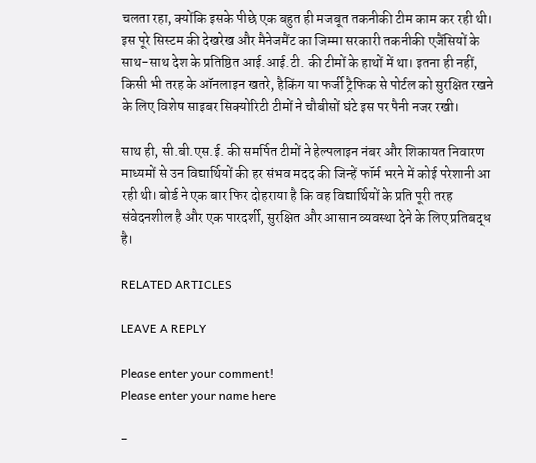चलता रहा, क्योंकि इसके पीछे एक बहुत ही मजबूत तकनीकी टीम काम कर रही थी। इस पूरे सिस्टम की देखरेख और मैनेजमैंट का जिम्मा सरकारी तकनीकी एजैंसियों के साथ-साथ देश के प्रतिष्ठित आई.आई.टी. की टीमों के हाथों में था। इतना ही नहीं, किसी भी तरह के ऑनलाइन खतरे, हैकिंग या फर्जी ट्रैफिक से पोर्टल को सुरक्षित रखने के लिए विशेष साइबर सिक्योरिटी टीमों ने चौबीसों घंटे इस पर पैनी नजर रखी।

साथ ही, सी.बी.एस.ई. की समर्पित टीमों ने हेल्पलाइन नंबर और शिकायत निवारण माध्यमों से उन विद्यार्थियों की हर संभव मदद की जिन्हें फॉर्म भरने में कोई परेशानी आ रही थी। बोर्ड ने एक बार फिर दोहराया है कि वह विद्यार्थियों के प्रति पूरी तरह संवेदनशील है और एक पारदर्शी, सुरक्षित और आसान व्यवस्था देने के लिए प्रतिबद्ध है।

RELATED ARTICLES

LEAVE A REPLY

Please enter your comment!
Please enter your name here

-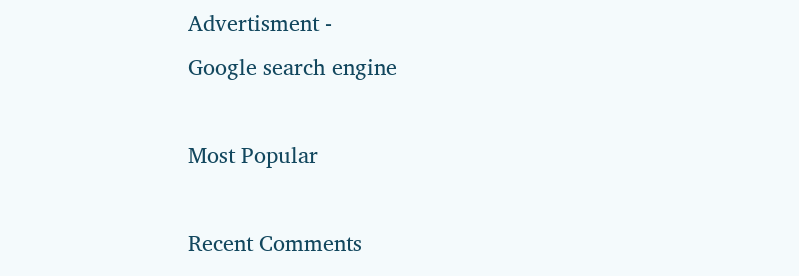Advertisment -
Google search engine

Most Popular

Recent Comments